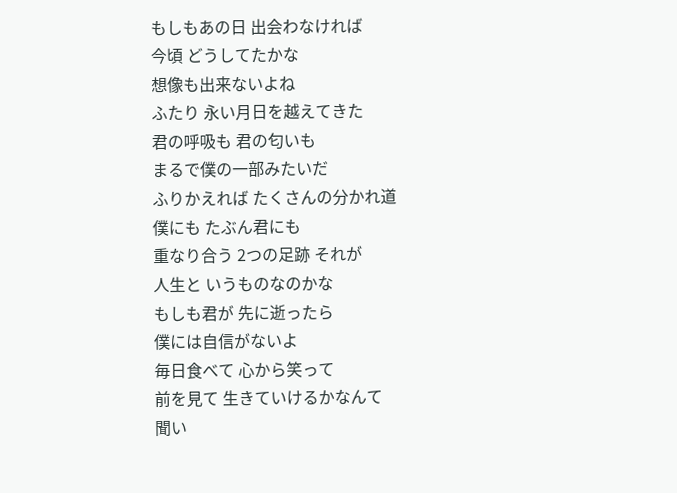もしもあの日 出会わなければ
今頃 どうしてたかな
想像も出来ないよね
ふたり 永い月日を越えてきた
君の呼吸も 君の匂いも
まるで僕の一部みたいだ
ふりかえれば たくさんの分かれ道
僕にも たぶん君にも
重なり合う 2つの足跡 それが
人生と いうものなのかな
もしも君が 先に逝ったら
僕には自信がないよ
毎日食べて 心から笑って
前を見て 生きていけるかなんて
聞い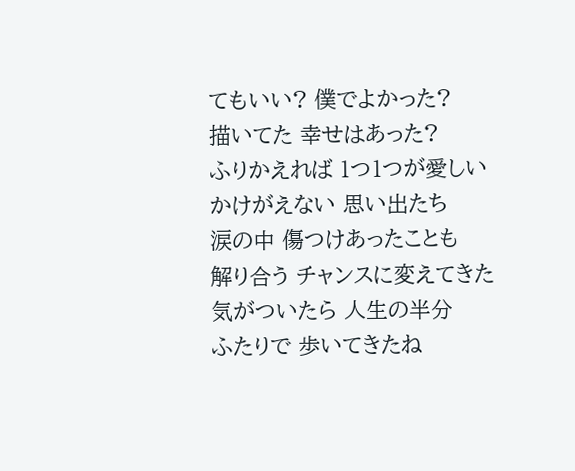てもいい? 僕でよかった?
描いてた 幸せはあった?
ふりかえれば 1つ1つが愛しい
かけがえない 思い出たち
涙の中 傷つけあったことも
解り合う チャンスに変えてきた
気がついたら 人生の半分
ふたりで 歩いてきたね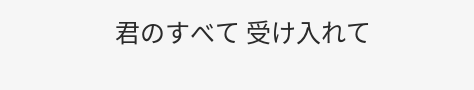君のすべて 受け入れて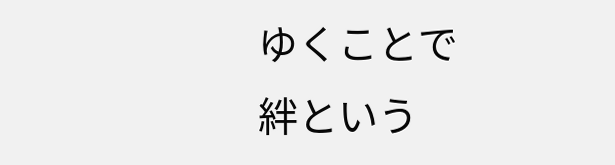ゆくことで
絆という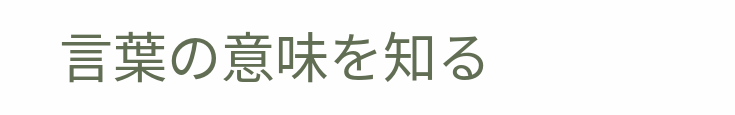言葉の意味を知る